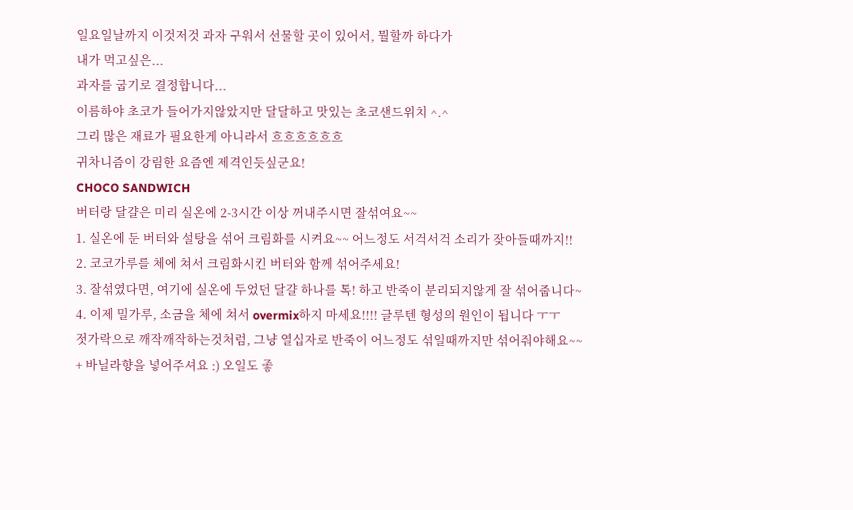일요일날까지 이것저것 과자 구워서 선물할 곳이 있어서, 뭘할까 하다가
내가 먹고싶은...
과자를 굽기로 결정합니다...
이름하야 초코가 들어가지않았지만 달달하고 맛있는 초코샌드위치 ^.^
그리 많은 재료가 필요한게 아니라서 흐흐흐흐흐흐
귀차니즘이 강림한 요즘엔 제격인듯싶군요!
CHOCO SANDWICH
버터랑 달걀은 미리 실온에 2-3시간 이상 꺼내주시면 잘섞여요~~
1. 실온에 둔 버터와 설탕을 섞어 크림화를 시켜요~~ 어느정도 서걱서걱 소리가 잦아들때까지!!
2. 코코가루를 체에 쳐서 크림화시킨 버터와 함께 섞어주세요!
3. 잘섞였다면, 여기에 실온에 두었던 달걀 하나를 톡! 하고 반죽이 분리되지않게 잘 섞어줍니다~
4. 이제 밀가루, 소금을 체에 쳐서 overmix하지 마세요!!!! 글루텐 형성의 원인이 됩니다 ㅜㅜ
젓가락으로 깨작깨작하는것처럼, 그냥 열십자로 반죽이 어느정도 섞일때까지만 섞어줘야해요~~
+ 바닐라향을 넣어주셔요 :) 오일도 좋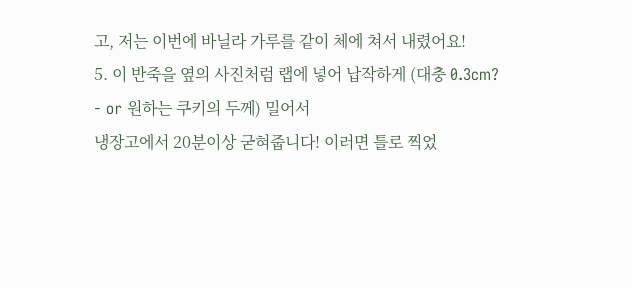고, 저는 이번에 바닐라 가루를 같이 체에 쳐서 내렸어요!
5. 이 반죽을 옆의 사진처럼 랩에 넣어 납작하게 (대충 0.3cm? - or 원하는 쿠키의 두께) 밀어서
냉장고에서 20분이상 굳혀줍니다! 이러면 틀로 찍었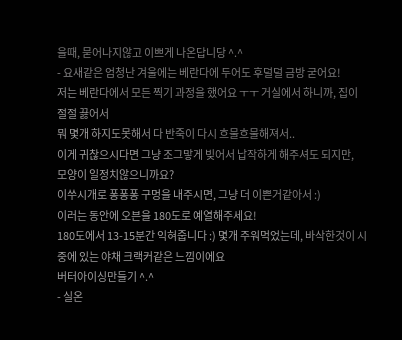을때, 묻어나지않고 이쁘게 나온답니당 ^.^
- 요새같은 엄청난 겨울에는 베란다에 두어도 후덜덜 금방 굳어요!
저는 베란다에서 모든 찍기 과정을 했어요 ㅜㅜ 거실에서 하니까, 집이 절절 끓어서
뭐 몇개 하지도못해서 다 반죽이 다시 흐물흐물해져서..
이게 귀찮으시다면 그냥 조그맣게 빚어서 납작하게 해주셔도 되지만,
모양이 일정치않으니까요?
이쑤시개로 퐁퐁퐁 구멍을 내주시면, 그냥 더 이쁜거같아서 :)
이러는 동안에 오븐을 180도로 예열해주세요!
180도에서 13-15분간 익혀줍니다 :) 몇개 주워먹었는데, 바삭한것이 시중에 있는 야채 크랙커같은 느낌이에요
버터아이싱만들기 ^.^
- 실온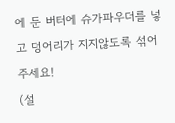에 둔 버터에 슈가파우더를 넣고 덩어리가 지지않도록 섞어주세요!
(설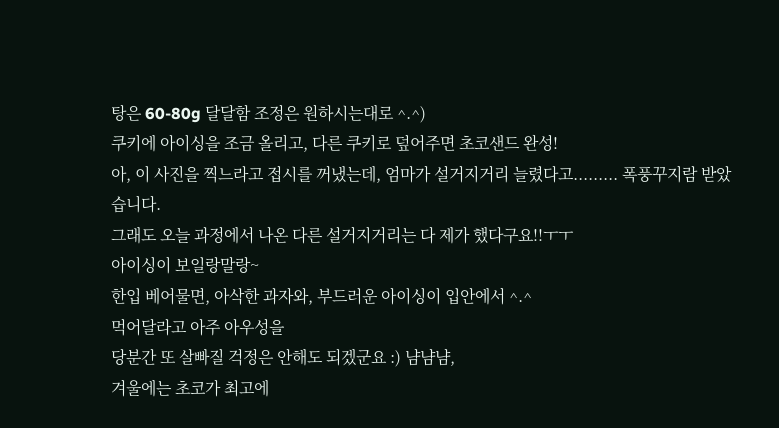탕은 60-80g 달달함 조정은 원하시는대로 ^.^)
쿠키에 아이싱을 조금 올리고, 다른 쿠키로 덮어주면 초코샌드 완성!
아, 이 사진을 찍느라고 접시를 꺼냈는데, 엄마가 설거지거리 늘렸다고......... 폭풍꾸지람 받았습니다.
그래도 오늘 과정에서 나온 다른 설거지거리는 다 제가 했다구요!!ㅜㅜ
아이싱이 보일랑말랑~
한입 베어물면, 아삭한 과자와, 부드러운 아이싱이 입안에서 ^.^
먹어달라고 아주 아우성을
당분간 또 살빠질 걱정은 안해도 되겠군요 :) 냠냠냠,
겨울에는 초코가 최고에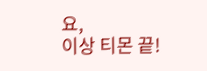요,
이상 티몬 끝!